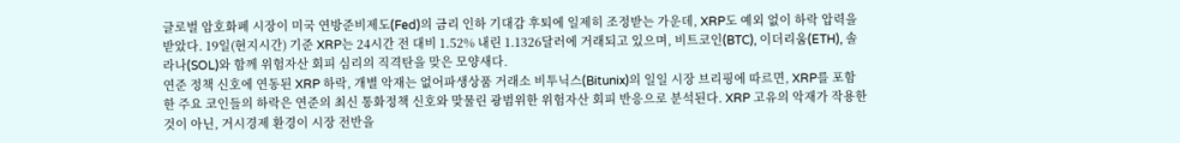글로벌 암호화폐 시장이 미국 연방준비제도(Fed)의 금리 인하 기대감 후퇴에 일제히 조정받는 가운데, XRP도 예외 없이 하락 압력을 받았다. 19일(현지시간) 기준 XRP는 24시간 전 대비 1.52% 내린 1.1326달러에 거래되고 있으며, 비트코인(BTC), 이더리움(ETH), 솔라나(SOL)와 함께 위험자산 회피 심리의 직격탄을 맞은 모양새다.
연준 정책 신호에 연동된 XRP 하락, 개별 악재는 없어파생상품 거래소 비투닉스(Bitunix)의 일일 시장 브리핑에 따르면, XRP를 포함한 주요 코인들의 하락은 연준의 최신 통화정책 신호와 맞물린 광범위한 위험자산 회피 반응으로 분석된다. XRP 고유의 악재가 작용한 것이 아닌, 거시경제 환경이 시장 전반을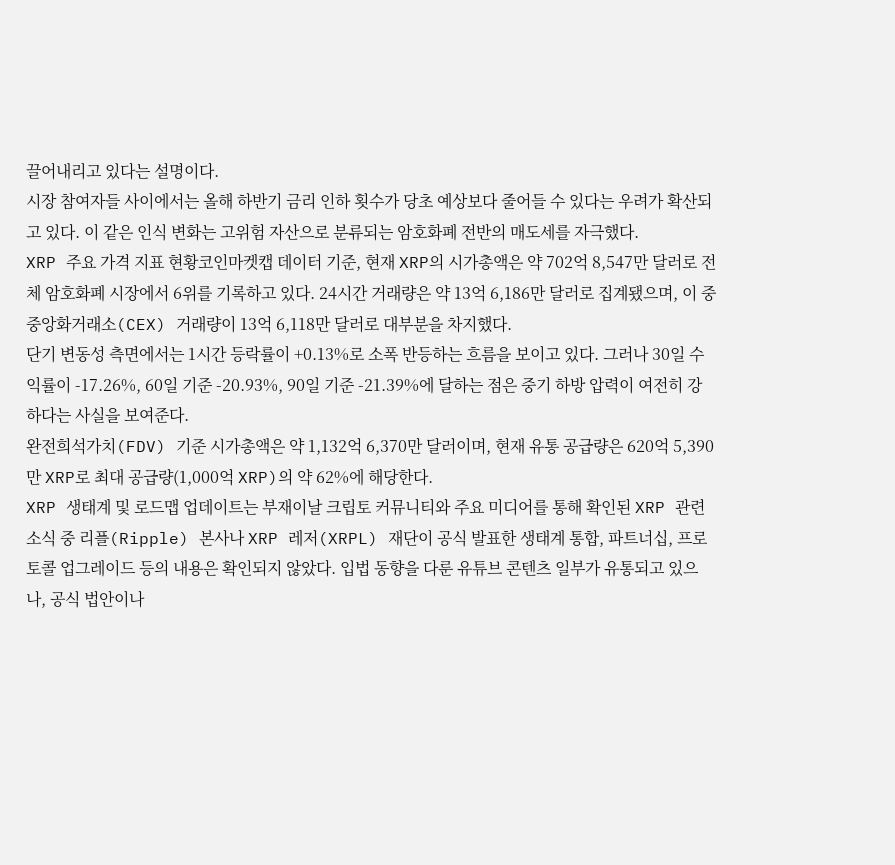끌어내리고 있다는 설명이다.
시장 참여자들 사이에서는 올해 하반기 금리 인하 횟수가 당초 예상보다 줄어들 수 있다는 우려가 확산되고 있다. 이 같은 인식 변화는 고위험 자산으로 분류되는 암호화폐 전반의 매도세를 자극했다.
XRP 주요 가격 지표 현황코인마켓캡 데이터 기준, 현재 XRP의 시가총액은 약 702억 8,547만 달러로 전체 암호화폐 시장에서 6위를 기록하고 있다. 24시간 거래량은 약 13억 6,186만 달러로 집계됐으며, 이 중 중앙화거래소(CEX) 거래량이 13억 6,118만 달러로 대부분을 차지했다.
단기 변동성 측면에서는 1시간 등락률이 +0.13%로 소폭 반등하는 흐름을 보이고 있다. 그러나 30일 수익률이 -17.26%, 60일 기준 -20.93%, 90일 기준 -21.39%에 달하는 점은 중기 하방 압력이 여전히 강하다는 사실을 보여준다.
완전희석가치(FDV) 기준 시가총액은 약 1,132억 6,370만 달러이며, 현재 유통 공급량은 620억 5,390만 XRP로 최대 공급량(1,000억 XRP)의 약 62%에 해당한다.
XRP 생태계 및 로드맵 업데이트는 부재이날 크립토 커뮤니티와 주요 미디어를 통해 확인된 XRP 관련 소식 중 리플(Ripple) 본사나 XRP 레저(XRPL) 재단이 공식 발표한 생태계 통합, 파트너십, 프로토콜 업그레이드 등의 내용은 확인되지 않았다. 입법 동향을 다룬 유튜브 콘텐츠 일부가 유통되고 있으나, 공식 법안이나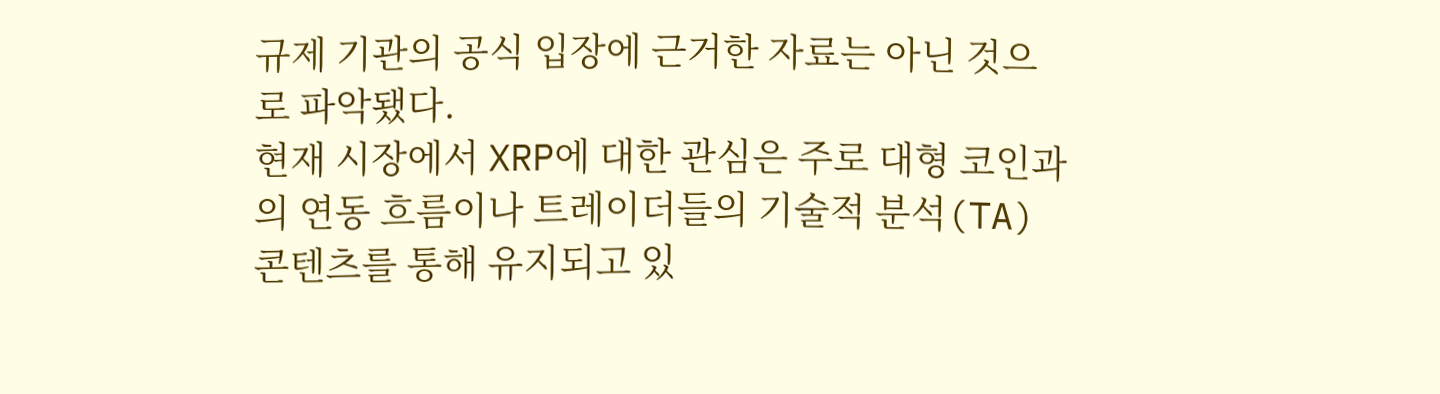규제 기관의 공식 입장에 근거한 자료는 아닌 것으로 파악됐다.
현재 시장에서 XRP에 대한 관심은 주로 대형 코인과의 연동 흐름이나 트레이더들의 기술적 분석(TA) 콘텐츠를 통해 유지되고 있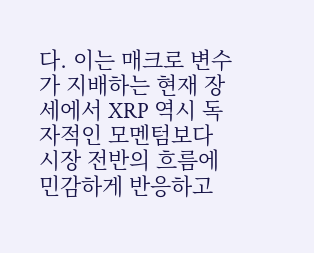다. 이는 매크로 변수가 지배하는 현재 장세에서 XRP 역시 독자적인 모멘텀보다 시장 전반의 흐름에 민감하게 반응하고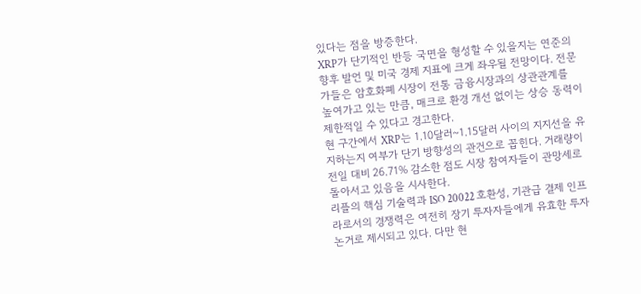있다는 점을 방증한다.
XRP가 단기적인 반등 국면을 형성할 수 있을지는 연준의 향후 발언 및 미국 경제 지표에 크게 좌우될 전망이다. 전문가들은 암호화폐 시장이 전통 금융시장과의 상관관계를 높여가고 있는 만큼, 매크로 환경 개선 없이는 상승 동력이 제한적일 수 있다고 경고한다.
현 구간에서 XRP는 1.10달러~1.15달러 사이의 지지선을 유지하는지 여부가 단기 방향성의 관건으로 꼽힌다. 거래량이 전일 대비 26.71% 감소한 점도 시장 참여자들이 관망세로 돌아서고 있음을 시사한다.
리플의 핵심 기술력과 ISO 20022 호환성, 기관급 결제 인프라로서의 경쟁력은 여전히 장기 투자자들에게 유효한 투자 논거로 제시되고 있다. 다만 현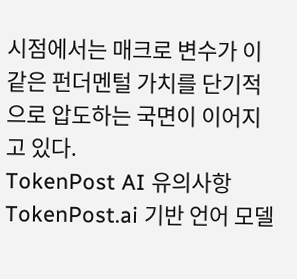시점에서는 매크로 변수가 이 같은 펀더멘털 가치를 단기적으로 압도하는 국면이 이어지고 있다.
TokenPost AI 유의사항 TokenPost.ai 기반 언어 모델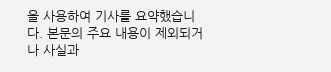을 사용하여 기사를 요약했습니다. 본문의 주요 내용이 제외되거나 사실과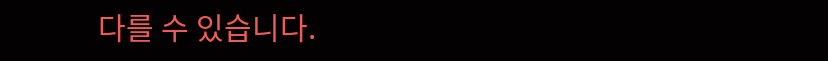다를 수 있습니다.